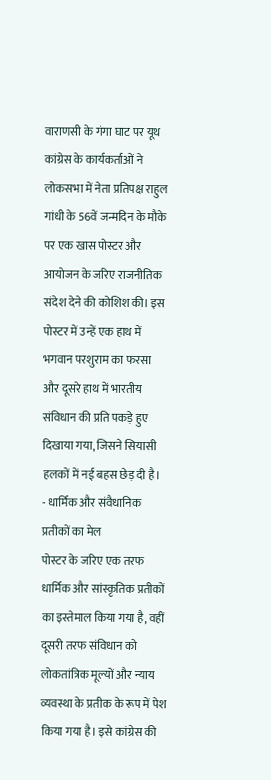वाराणसी के गंगा घाट पर यूथ कांग्रेस के कार्यकर्ताओं ने लोकसभा में नेता प्रतिपक्ष राहुल गांधी के 56वें जन्मदिन के मौके पर एक खास पोस्टर और आयोजन के जरिए राजनीतिक संदेश देने की कोशिश की। इस पोस्टर में उन्हें एक हाथ में भगवान परशुराम का फरसा और दूसरे हाथ में भारतीय संविधान की प्रति पकड़े हुए दिखाया गया, जिसने सियासी हलकों में नई बहस छेड़ दी है।
- धार्मिक और संवैधानिक प्रतीकों का मेल
पोस्टर के जरिए एक तरफ धार्मिक और सांस्कृतिक प्रतीकों का इस्तेमाल किया गया है, वहीं दूसरी तरफ संविधान को लोकतांत्रिक मूल्यों और न्याय व्यवस्था के प्रतीक के रूप में पेश किया गया है। इसे कांग्रेस की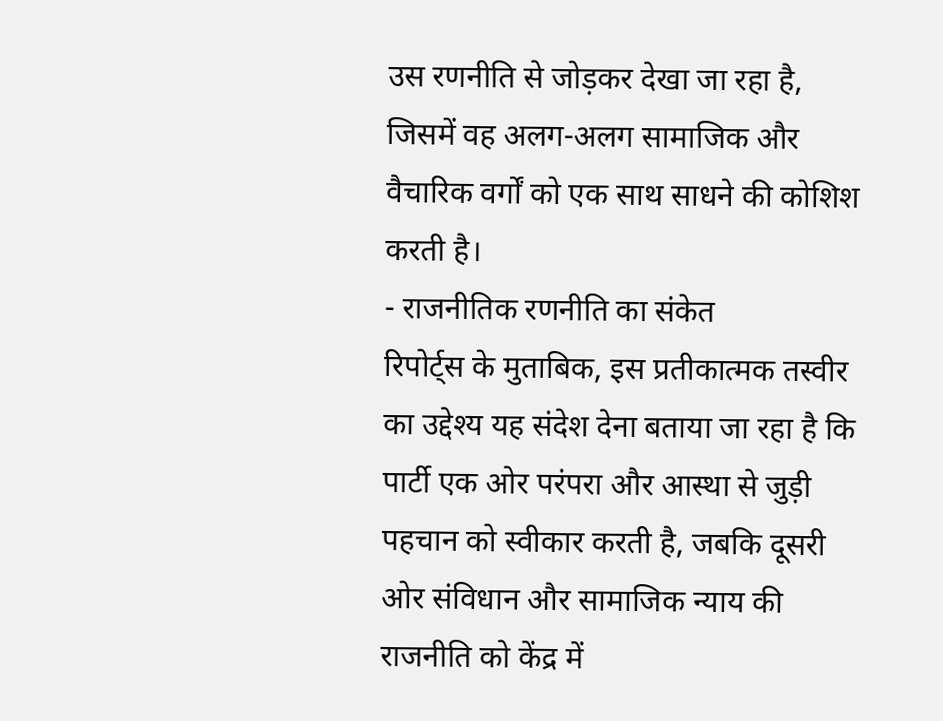उस रणनीति से जोड़कर देखा जा रहा है, जिसमें वह अलग-अलग सामाजिक और वैचारिक वर्गों को एक साथ साधने की कोशिश करती है।
- राजनीतिक रणनीति का संकेत
रिपोर्ट्स के मुताबिक, इस प्रतीकात्मक तस्वीर का उद्देश्य यह संदेश देना बताया जा रहा है कि पार्टी एक ओर परंपरा और आस्था से जुड़ी पहचान को स्वीकार करती है, जबकि दूसरी ओर संविधान और सामाजिक न्याय की राजनीति को केंद्र में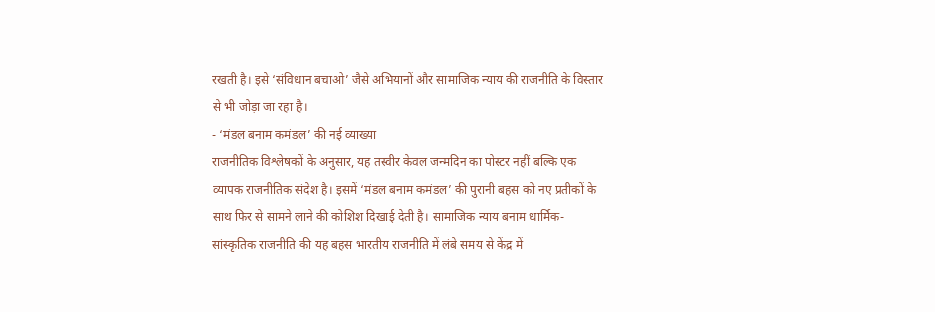रखती है। इसे ‘संविधान बचाओ’ जैसे अभियानों और सामाजिक न्याय की राजनीति के विस्तार से भी जोड़ा जा रहा है।
- ‘मंडल बनाम कमंडल’ की नई व्याख्या
राजनीतिक विश्लेषकों के अनुसार, यह तस्वीर केवल जन्मदिन का पोस्टर नहीं बल्कि एक व्यापक राजनीतिक संदेश है। इसमें ‘मंडल बनाम कमंडल’ की पुरानी बहस को नए प्रतीकों के साथ फिर से सामने लाने की कोशिश दिखाई देती है। सामाजिक न्याय बनाम धार्मिक-सांस्कृतिक राजनीति की यह बहस भारतीय राजनीति में लंबे समय से केंद्र में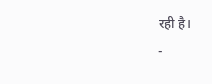रही है।
-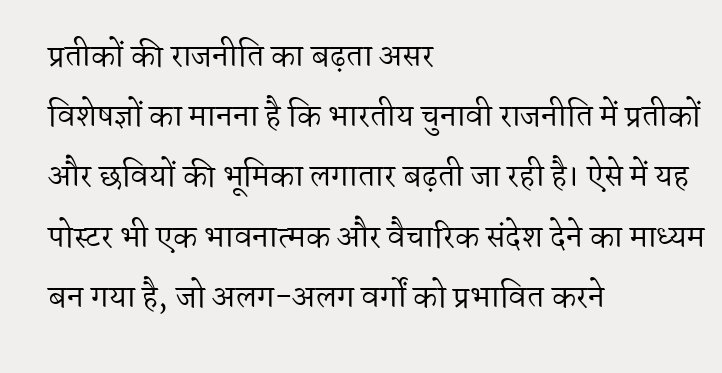प्रतीकों की राजनीति का बढ़ता असर
विशेषज्ञों का मानना है कि भारतीय चुनावी राजनीति में प्रतीकों और छवियों की भूमिका लगातार बढ़ती जा रही है। ऐसे में यह पोस्टर भी एक भावनात्मक और वैचारिक संदेश देने का माध्यम बन गया है, जो अलग-अलग वर्गों को प्रभावित करने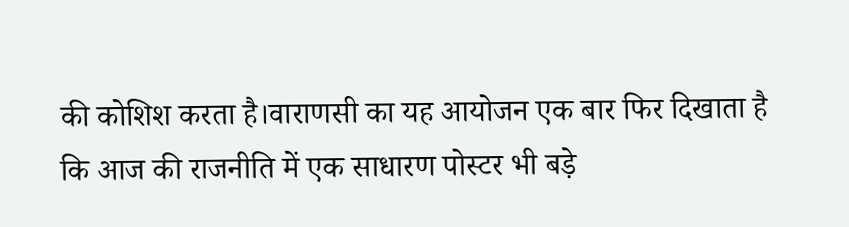की कोशिश करता है।वाराणसी का यह आयोजन एक बार फिर दिखाता है कि आज की राजनीति में एक साधारण पोस्टर भी बड़े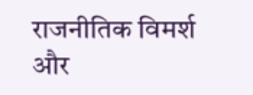राजनीतिक विमर्श और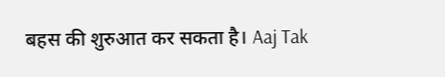बहस की शुरुआत कर सकता है। Aaj Tak